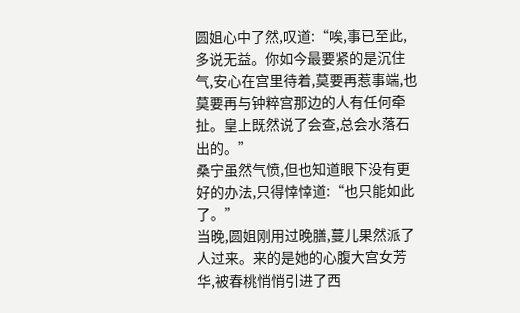圆姐心中了然,叹道:“唉,事已至此,多说无益。你如今最要紧的是沉住气,安心在宫里待着,莫要再惹事端,也莫要再与钟粹宫那边的人有任何牵扯。皇上既然说了会查,总会水落石出的。”
桑宁虽然气愤,但也知道眼下没有更好的办法,只得悻悻道:“也只能如此了。”
当晚,圆姐刚用过晚膳,蔓儿果然派了人过来。来的是她的心腹大宫女芳华,被春桃悄悄引进了西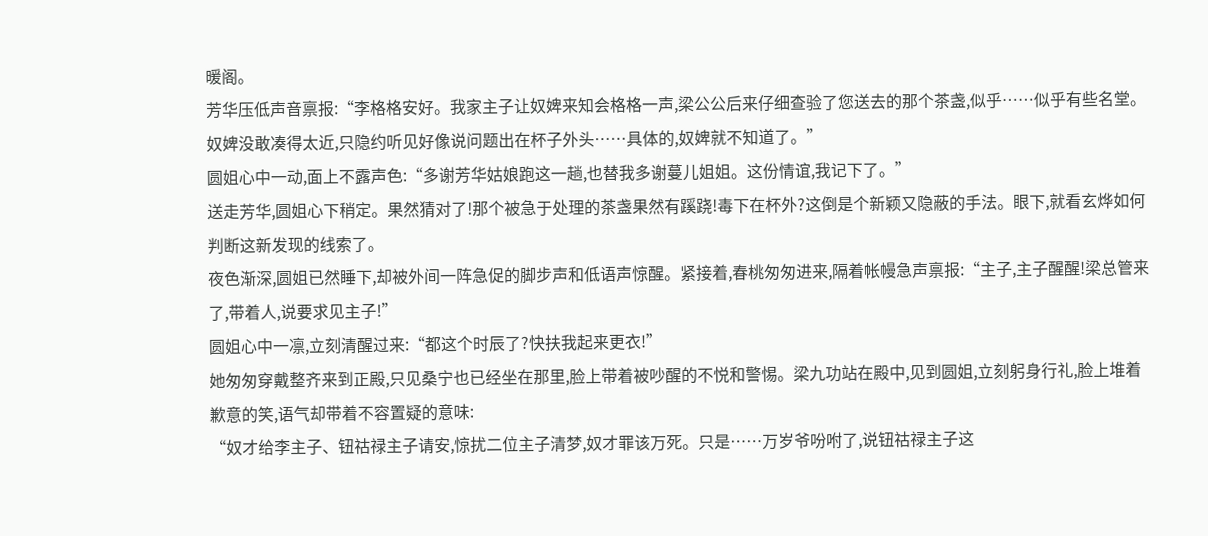暖阁。
芳华压低声音禀报:“李格格安好。我家主子让奴婢来知会格格一声,梁公公后来仔细查验了您送去的那个茶盏,似乎……似乎有些名堂。奴婢没敢凑得太近,只隐约听见好像说问题出在杯子外头……具体的,奴婢就不知道了。”
圆姐心中一动,面上不露声色:“多谢芳华姑娘跑这一趟,也替我多谢蔓儿姐姐。这份情谊,我记下了。”
送走芳华,圆姐心下稍定。果然猜对了!那个被急于处理的茶盏果然有蹊跷!毒下在杯外?这倒是个新颖又隐蔽的手法。眼下,就看玄烨如何判断这新发现的线索了。
夜色渐深,圆姐已然睡下,却被外间一阵急促的脚步声和低语声惊醒。紧接着,春桃匆匆进来,隔着帐幔急声禀报:“主子,主子醒醒!梁总管来了,带着人,说要求见主子!”
圆姐心中一凛,立刻清醒过来:“都这个时辰了?快扶我起来更衣!”
她匆匆穿戴整齐来到正殿,只见桑宁也已经坐在那里,脸上带着被吵醒的不悦和警惕。梁九功站在殿中,见到圆姐,立刻躬身行礼,脸上堆着歉意的笑,语气却带着不容置疑的意味:
“奴才给李主子、钮祜禄主子请安,惊扰二位主子清梦,奴才罪该万死。只是……万岁爷吩咐了,说钮祜禄主子这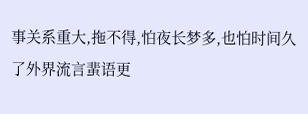事关系重大,拖不得,怕夜长梦多,也怕时间久了外界流言蜚语更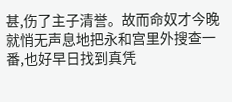甚,伤了主子清誉。故而命奴才今晚就悄无声息地把永和宫里外搜查一番,也好早日找到真凭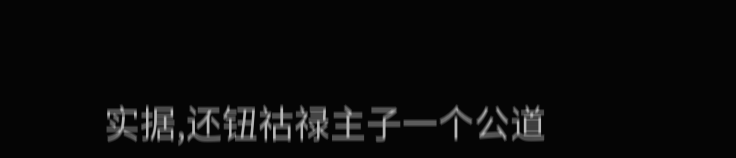实据,还钮祜禄主子一个公道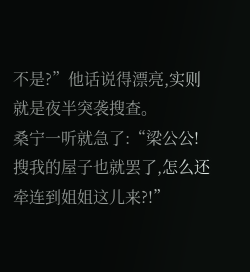不是?”他话说得漂亮,实则就是夜半突袭搜查。
桑宁一听就急了:“梁公公!搜我的屋子也就罢了,怎么还牵连到姐姐这儿来?!”